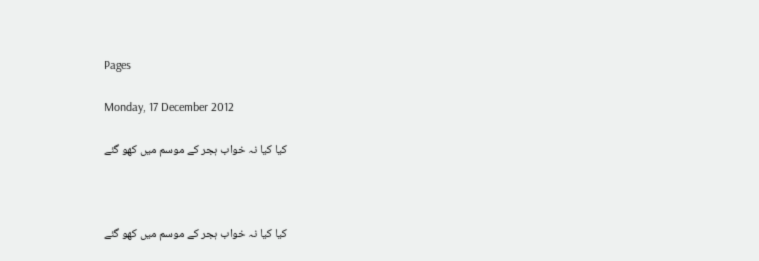Pages

Monday, 17 December 2012

کیا کیا نہ خواب ہجر کے موسم میں کھو گئے



کیا کیا نہ خواب ہجر کے موسم میں کھو گئے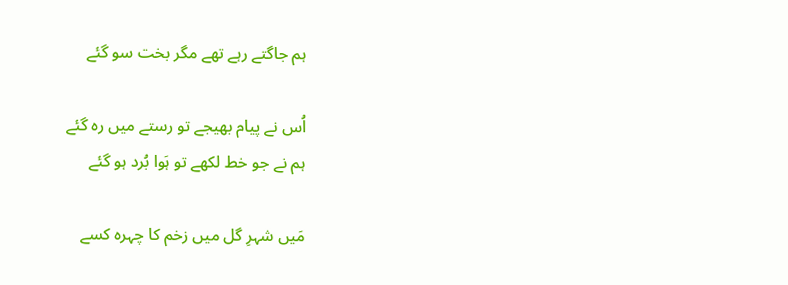ہم جاگتے رہے تھے مگر بخت سو گئے

اُس نے پیام بھیجے تو رستے میں رہ گئے
ہم نے جو خط لکھے تو ہَوا بُرد ہو گئے

مَیں شہرِ گل میں زخم کا چہرہ کسے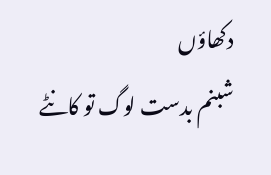دکھاؤں
شبنم بدست لوگ تو کانٹے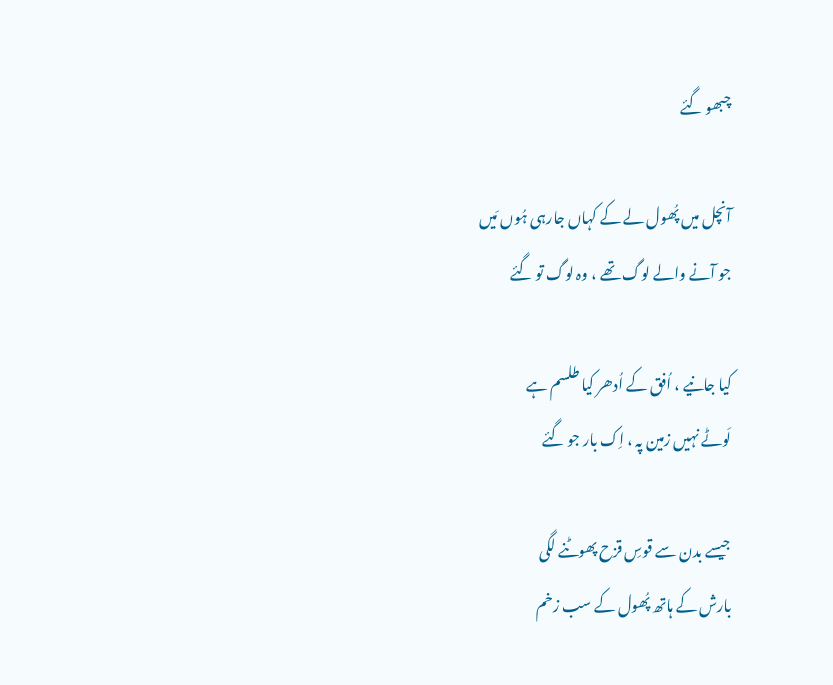چبھو گئے

آنچل میں پُھول لے کے کہاں جارہی ہُوں مَیں
جو آنے والے لوگ تھے ، وہ لوگ تو گئے

کیا جانیے ، اُفق کے اُدھر کیا طلسم ہے
لَوٹے نہیں زمین پہ ، اِک بار جو گئے

جیسے بدن سے قوسِ قزح پھوٹنے لگی
بارش کے ہاتھ پُھول کے سب زخم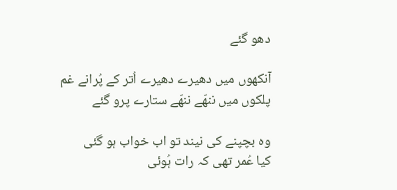دھو گئے

آنکھوں میں دھیرے دھیرے اُتر کے پُرانے غم
پلکوں میں ننھّے ننھّے ستارے پرو گئے

وہ بچپنے کی نیند تو اب خواب ہو گئی
کیا عُمر تھی کہ رات ہُوئی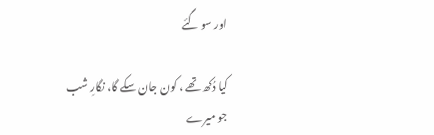اور سو گئے

کیا دُکھ تھے ، کون جان سکے گا، نگارِ شب
جو میرے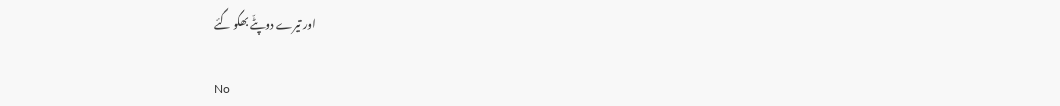اور تیرے دوپٹّے بھگو گئے

No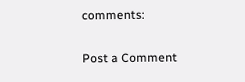comments:

Post a Comment